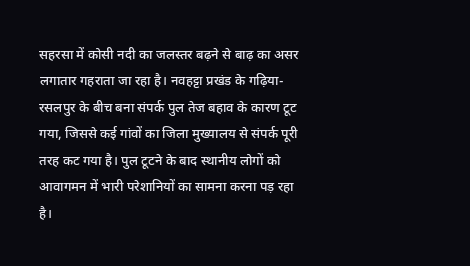सहरसा में कोसी नदी का जलस्तर बढ़ने से बाढ़ का असर लगातार गहराता जा रहा है। नवहट्टा प्रखंड के गढ़िया-रसलपुर के बीच बना संपर्क पुल तेज बहाव के कारण टूट गया, जिससे कई गांवों का जिला मुख्यालय से संपर्क पूरी तरह कट गया है। पुल टूटने के बाद स्थानीय लोगों को आवागमन में भारी परेशानियों का सामना करना पड़ रहा है।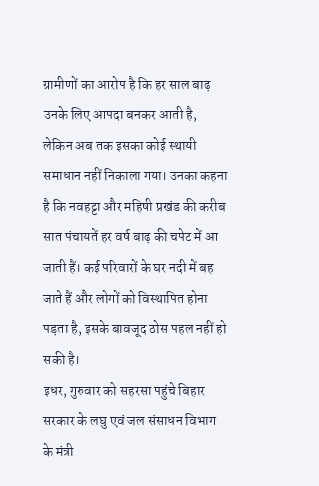ग्रामीणों का आरोप है कि हर साल बाढ़ उनके लिए आपदा बनकर आती है, लेकिन अब तक इसका कोई स्थायी समाधान नहीं निकाला गया। उनका कहना है कि नवहट्टा और महिषी प्रखंड की करीब सात पंचायतें हर वर्ष बाढ़ की चपेट में आ जाती हैं। कई परिवारों के घर नदी में बह जाते हैं और लोगों को विस्थापित होना पड़ता है, इसके बावजूद ठोस पहल नहीं हो सकी है।
इधर, गुरुवार को सहरसा पहुंचे बिहार सरकार के लघु एवं जल संसाधन विभाग के मंत्री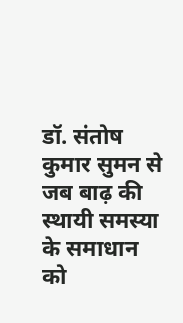डॉ. संतोष कुमार सुमन से जब बाढ़ की स्थायी समस्या के समाधान को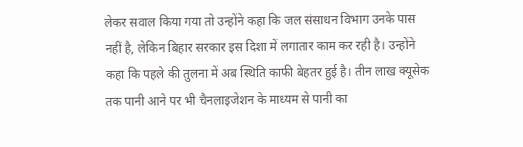लेकर सवाल किया गया तो उन्होंने कहा कि जल संसाधन विभाग उनके पास नहीं है, लेकिन बिहार सरकार इस दिशा में लगातार काम कर रही है। उन्होंने कहा कि पहले की तुलना में अब स्थिति काफी बेहतर हुई है। तीन लाख क्यूसेक तक पानी आने पर भी चैनलाइजेशन के माध्यम से पानी का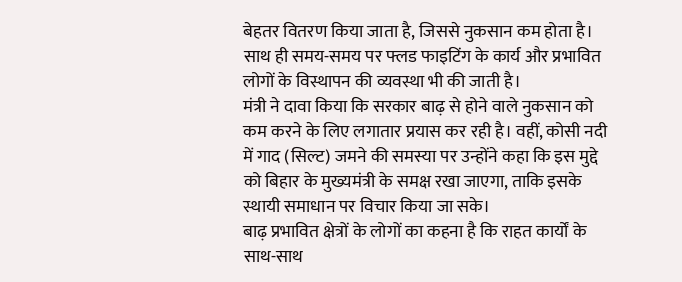बेहतर वितरण किया जाता है, जिससे नुकसान कम होता है। साथ ही समय-समय पर फ्लड फाइटिंग के कार्य और प्रभावित लोगों के विस्थापन की व्यवस्था भी की जाती है।
मंत्री ने दावा किया कि सरकार बाढ़ से होने वाले नुकसान को कम करने के लिए लगातार प्रयास कर रही है। वहीं, कोसी नदी में गाद (सिल्ट) जमने की समस्या पर उन्होंने कहा कि इस मुद्दे को बिहार के मुख्यमंत्री के समक्ष रखा जाएगा, ताकि इसके स्थायी समाधान पर विचार किया जा सके।
बाढ़ प्रभावित क्षेत्रों के लोगों का कहना है कि राहत कार्यों के साथ-साथ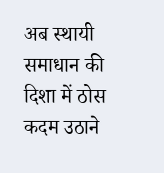अब स्थायी समाधान की दिशा में ठोस कदम उठाने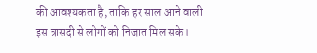की आवश्यकता है, ताकि हर साल आने वाली इस त्रासदी से लोगों को निजात मिल सके।